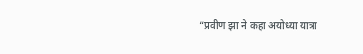“प्रवीण झा ने कहा अयोध्या यात्रा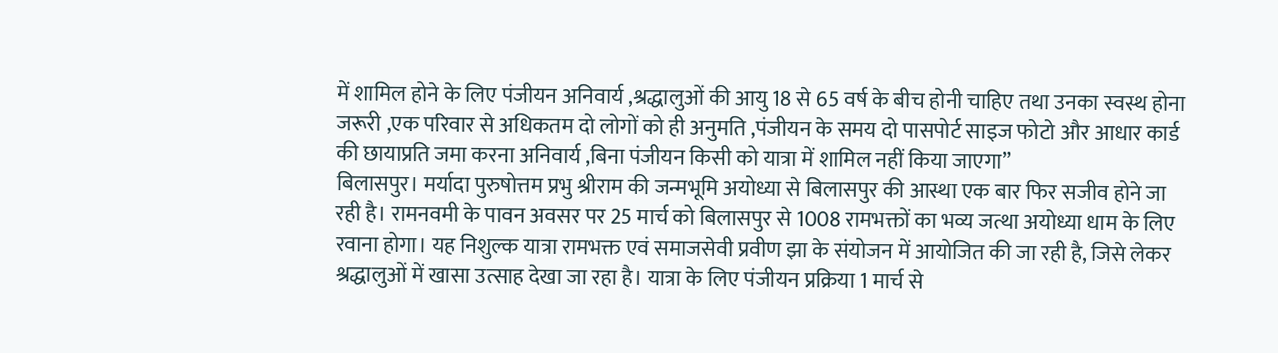में शामिल होने के लिए पंजीयन अनिवार्य ,श्रद्धालुओं की आयु 18 से 65 वर्ष के बीच होनी चाहिए तथा उनका स्वस्थ होना जरूरी ,एक परिवार से अधिकतम दो लोगों को ही अनुमति ,पंजीयन के समय दो पासपोर्ट साइज फोटो और आधार कार्ड की छायाप्रति जमा करना अनिवार्य ,बिना पंजीयन किसी को यात्रा में शामिल नहीं किया जाएगा”
बिलासपुर। मर्यादा पुरुषोत्तम प्रभु श्रीराम की जन्मभूमि अयोध्या से बिलासपुर की आस्था एक बार फिर सजीव होने जा रही है। रामनवमी के पावन अवसर पर 25 मार्च को बिलासपुर से 1008 रामभक्तों का भव्य जत्था अयोध्या धाम के लिए रवाना होगा। यह निशुल्क यात्रा रामभक्त एवं समाजसेवी प्रवीण झा के संयोजन में आयोजित की जा रही है, जिसे लेकर श्रद्धालुओं में खासा उत्साह देखा जा रहा है। यात्रा के लिए पंजीयन प्रक्रिया 1 मार्च से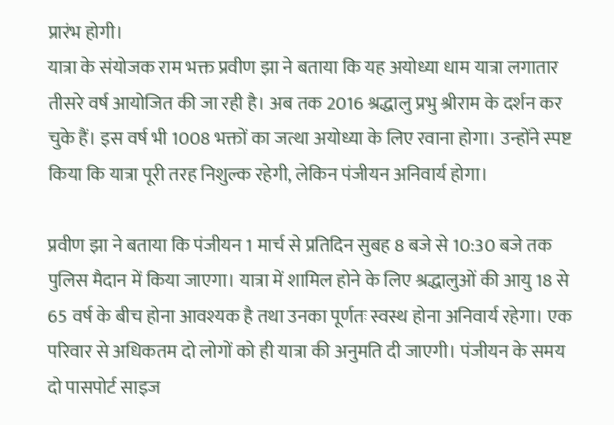प्रारंभ होगी।
यात्रा के संयोजक राम भक्त प्रवीण झा ने बताया कि यह अयोध्या धाम यात्रा लगातार तीसरे वर्ष आयोजित की जा रही है। अब तक 2016 श्रद्धालु प्रभु श्रीराम के दर्शन कर चुके हैं। इस वर्ष भी 1008 भक्तों का जत्था अयोध्या के लिए रवाना होगा। उन्होंने स्पष्ट किया कि यात्रा पूरी तरह निशुल्क रहेगी, लेकिन पंजीयन अनिवार्य होगा।

प्रवीण झा ने बताया कि पंजीयन 1 मार्च से प्रतिदिन सुबह 8 बजे से 10:30 बजे तक पुलिस मैदान में किया जाएगा। यात्रा में शामिल होने के लिए श्रद्धालुओं की आयु 18 से 65 वर्ष के बीच होना आवश्यक है तथा उनका पूर्णतः स्वस्थ होना अनिवार्य रहेगा। एक परिवार से अधिकतम दो लोगों को ही यात्रा की अनुमति दी जाएगी। पंजीयन के समय दो पासपोर्ट साइज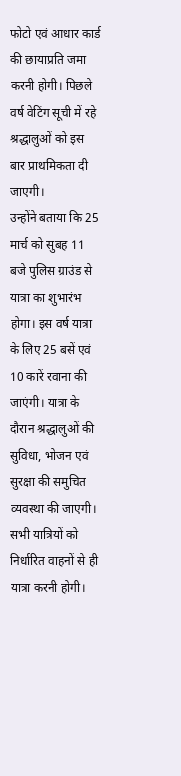फोटो एवं आधार कार्ड की छायाप्रति जमा करनी होगी। पिछले वर्ष वेटिंग सूची में रहे श्रद्धालुओं को इस बार प्राथमिकता दी जाएगी।
उन्होंने बताया कि 25 मार्च को सुबह 11 बजे पुलिस ग्राउंड से यात्रा का शुभारंभ होगा। इस वर्ष यात्रा के लिए 25 बसें एवं 10 कारें रवाना की जाएंगी। यात्रा के दौरान श्रद्धालुओं की सुविधा, भोजन एवं सुरक्षा की समुचित व्यवस्था की जाएगी। सभी यात्रियों को निर्धारित वाहनों से ही यात्रा करनी होगी।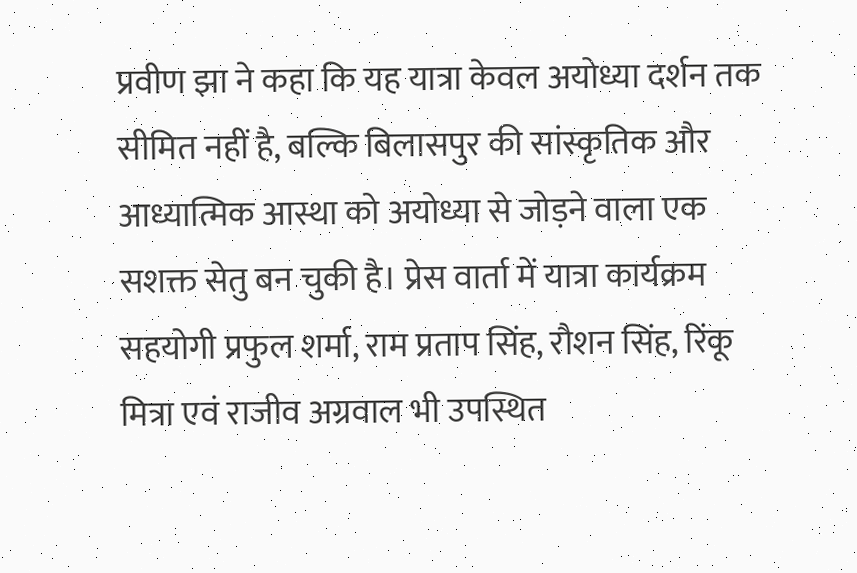प्रवीण झा ने कहा कि यह यात्रा केवल अयोध्या दर्शन तक सीमित नहीं है, बल्कि बिलासपुर की सांस्कृतिक और आध्यात्मिक आस्था को अयोध्या से जोड़ने वाला एक सशक्त सेतु बन चुकी है। प्रेस वार्ता में यात्रा कार्यक्रम सहयोगी प्रफुल शर्मा, राम प्रताप सिंह, रौशन सिंह, रिंकू मित्रा एवं राजीव अग्रवाल भी उपस्थित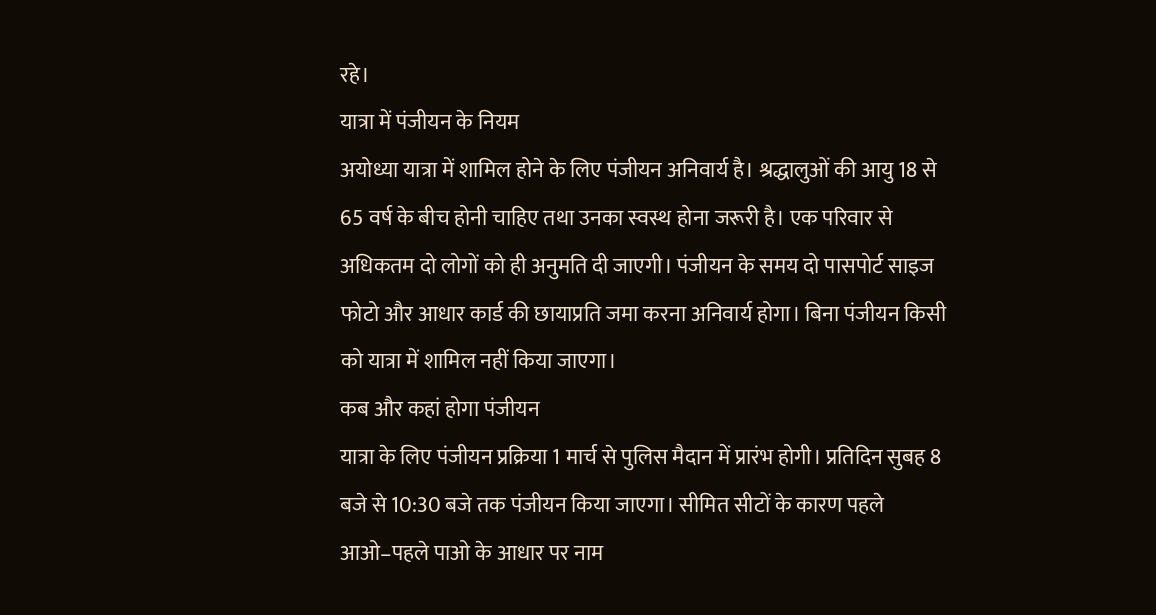रहे।
यात्रा में पंजीयन के नियम
अयोध्या यात्रा में शामिल होने के लिए पंजीयन अनिवार्य है। श्रद्धालुओं की आयु 18 से 65 वर्ष के बीच होनी चाहिए तथा उनका स्वस्थ होना जरूरी है। एक परिवार से अधिकतम दो लोगों को ही अनुमति दी जाएगी। पंजीयन के समय दो पासपोर्ट साइज फोटो और आधार कार्ड की छायाप्रति जमा करना अनिवार्य होगा। बिना पंजीयन किसी को यात्रा में शामिल नहीं किया जाएगा।
कब और कहां होगा पंजीयन
यात्रा के लिए पंजीयन प्रक्रिया 1 मार्च से पुलिस मैदान में प्रारंभ होगी। प्रतिदिन सुबह 8 बजे से 10:30 बजे तक पंजीयन किया जाएगा। सीमित सीटों के कारण पहले आओ–पहले पाओ के आधार पर नाम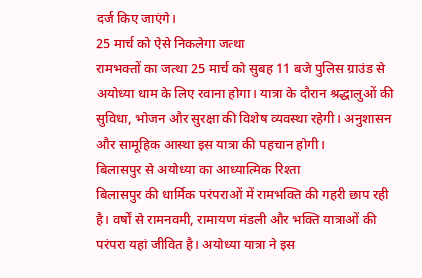दर्ज किए जाएंगे।
25 मार्च को ऐसे निकलेगा जत्था
रामभक्तों का जत्था 25 मार्च को सुबह 11 बजे पुलिस ग्राउंड से अयोध्या धाम के लिए रवाना होगा। यात्रा के दौरान श्रद्धालुओं की सुविधा, भोजन और सुरक्षा की विशेष व्यवस्था रहेगी। अनुशासन और सामूहिक आस्था इस यात्रा की पहचान होगी।
बिलासपुर से अयोध्या का आध्यात्मिक रिश्ता
बिलासपुर की धार्मिक परंपराओं में रामभक्ति की गहरी छाप रही है। वर्षों से रामनवमी, रामायण मंडली और भक्ति यात्राओं की परंपरा यहां जीवित है। अयोध्या यात्रा ने इस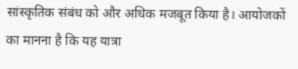सांस्कृतिक संबंध को और अधिक मजबूत किया है। आयोजकों का मानना है कि यह यात्रा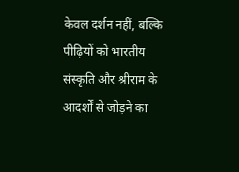केवल दर्शन नहीं, बल्कि पीढ़ियों को भारतीय संस्कृति और श्रीराम के आदर्शों से जोड़ने का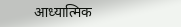आध्यात्मिक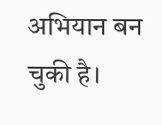अभियान बन चुकी है।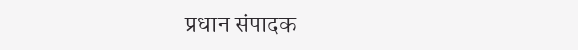प्रधान संपादक